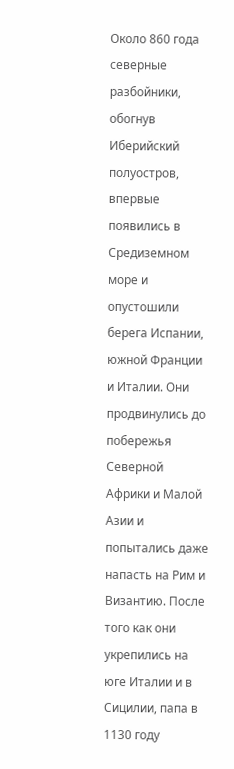Около 860 года северные разбойники, обогнув Иберийский полуостров, впервые появились в Средиземном море и опустошили берега Испании, южной Франции и Италии. Они продвинулись до побережья Северной Африки и Малой Азии и попытались даже напасть на Рим и Византию. После того как они укрепились на юге Италии и в Сицилии, папа в 1130 году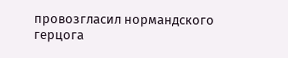провозгласил нормандского герцога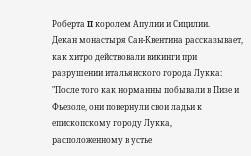Роберта II королем Апулии и Сицилии.
Декан монастыря Сан-Квентина рассказывает, как хитро действовали викинги при разрушении итальянского города Лукка:
"После того как норманны побывали в Пизе и Фьезоле, они повернули свои ладьи к епископскому городу Лукка, расположенному в устье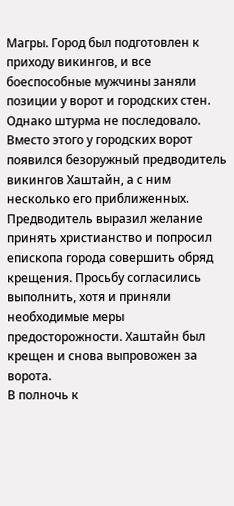Магры. Город был подготовлен к приходу викингов, и все боеспособные мужчины заняли позиции у ворот и городских стен. Однако штурма не последовало. Вместо этого у городских ворот появился безоружный предводитель викингов Хаштайн, а с ним несколько его приближенных. Предводитель выразил желание принять христианство и попросил епископа города совершить обряд крещения. Просьбу согласились выполнить, хотя и приняли необходимые меры предосторожности. Хаштайн был крещен и снова выпровожен за ворота.
В полночь к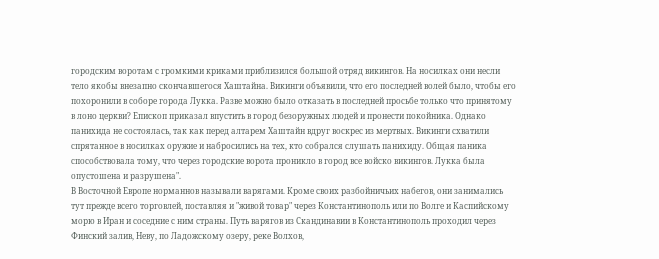городским воротам с громкими криками приблизился большой отряд викингов. На носилках они несли тело якобы внезапно скончавшегося Хаштайна. Викинги объявили, что его последней волей было, чтобы его похоронили в соборе города Лукка. Разве можно было отказать в последней просьбе только что принятому в лоно церкви? Епископ приказал впустить в город безоружных людей и пронести покойника. Однако панихида не состоялась, так как перед алтарем Хаштайн вдруг воскрес из мертвых. Викинги схватили спрятанное в носилках оружие и набросились на тех, кто собрался слушать панихиду. Общая паника способствовала тому, что через городские ворота проникло в город все войско викингов. Лукка была опустошена и разрушена".
В Восточной Европе норманнов называли варягами. Кроме своих разбойничьих набегов, они занимались тут прежде всего торговлей, поставляя и "живой товар" через Константинополь или по Волге и Каспийскому морю в Иран и соседние с ним страны. Путь варягов из Скандинавии в Константинополь проходил через Финский залив, Неву, по Ладожскому озеру, реке Волхов,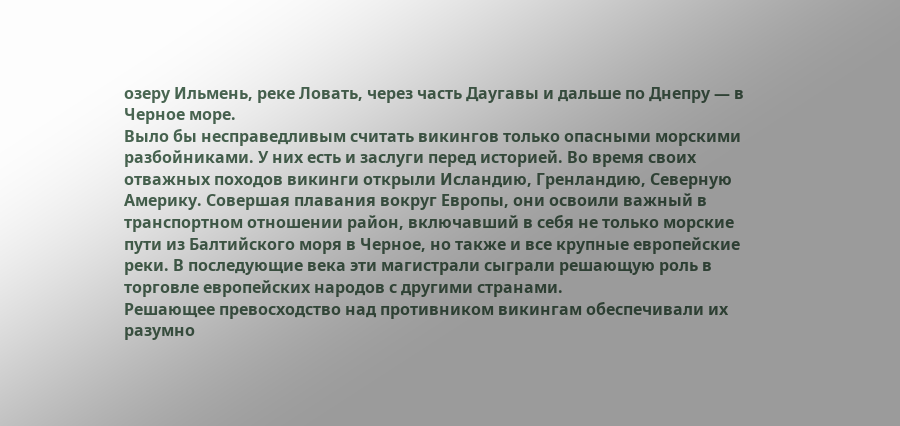озеру Ильмень, реке Ловать, через часть Даугавы и дальше по Днепру — в Черное море.
Выло бы несправедливым считать викингов только опасными морскими разбойниками. У них есть и заслуги перед историей. Во время своих отважных походов викинги открыли Исландию, Гренландию, Северную Америку. Совершая плавания вокруг Европы, они освоили важный в транспортном отношении район, включавший в себя не только морские пути из Балтийского моря в Черное, но также и все крупные европейские реки. В последующие века эти магистрали сыграли решающую роль в торговле европейских народов с другими странами.
Решающее превосходство над противником викингам обеспечивали их разумно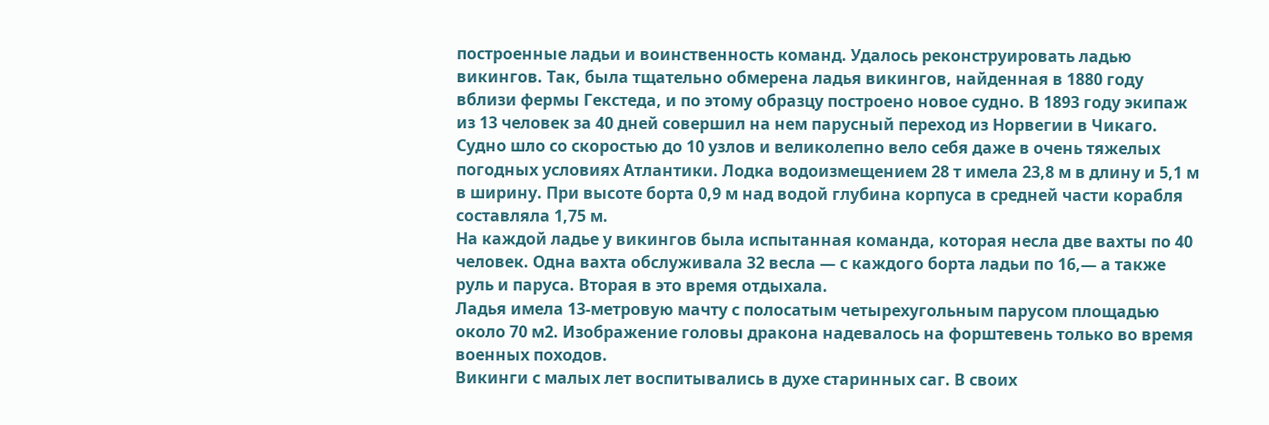построенные ладьи и воинственность команд. Удалось реконструировать ладью викингов. Так, была тщательно обмерена ладья викингов, найденная в 1880 году вблизи фермы Гекстеда, и по этому образцу построено новое судно. В 1893 году экипаж из 13 человек за 40 дней совершил на нем парусный переход из Норвегии в Чикаго. Судно шло со скоростью до 10 узлов и великолепно вело себя даже в очень тяжелых погодных условиях Атлантики. Лодка водоизмещением 28 т имела 23,8 м в длину и 5,1 м в ширину. При высоте борта 0,9 м над водой глубина корпуса в средней части корабля составляла 1,75 м.
На каждой ладье у викингов была испытанная команда, которая несла две вахты по 40 человек. Одна вахта обслуживала 32 весла — с каждого борта ладьи по 16,— а также руль и паруса. Вторая в это время отдыхала.
Ладья имела 13-метровую мачту с полосатым четырехугольным парусом площадью около 70 м2. Изображение головы дракона надевалось на форштевень только во время военных походов.
Викинги с малых лет воспитывались в духе старинных саг. В своих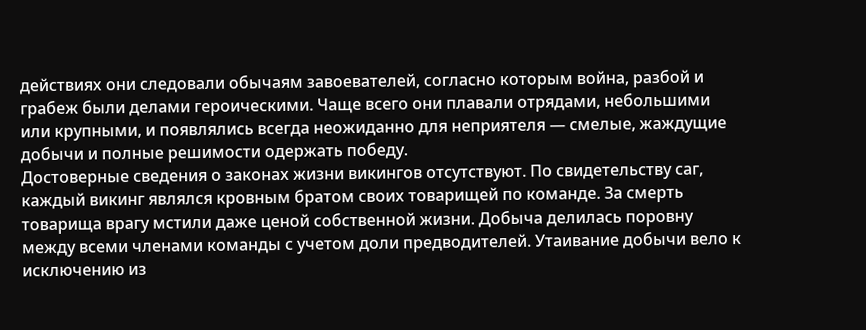действиях они следовали обычаям завоевателей, согласно которым война, разбой и грабеж были делами героическими. Чаще всего они плавали отрядами, небольшими или крупными, и появлялись всегда неожиданно для неприятеля — смелые, жаждущие добычи и полные решимости одержать победу.
Достоверные сведения о законах жизни викингов отсутствуют. По свидетельству саг, каждый викинг являлся кровным братом своих товарищей по команде. За смерть товарища врагу мстили даже ценой собственной жизни. Добыча делилась поровну между всеми членами команды с учетом доли предводителей. Утаивание добычи вело к исключению из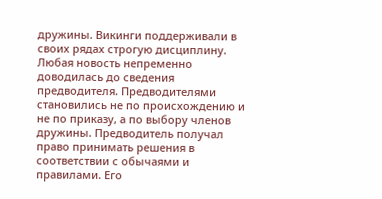дружины. Викинги поддерживали в своих рядах строгую дисциплину. Любая новость непременно доводилась до сведения предводителя. Предводителями становились не по происхождению и не по приказу, а по выбору членов дружины. Предводитель получал право принимать решения в соответствии с обычаями и правилами. Его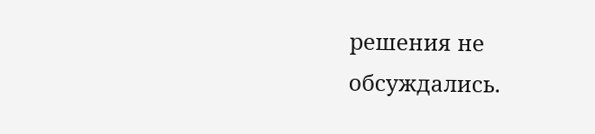решения не обсуждались.